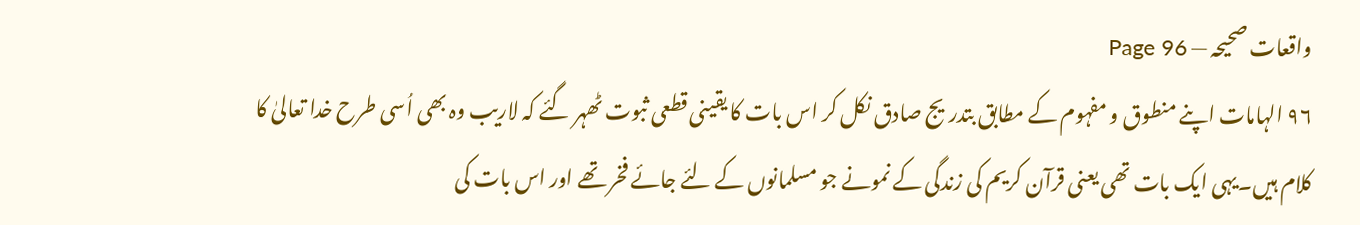واقعات صحیحہ — Page 96
۹۶ الہامات اپنے منطوق و مفہوم کے مطابق بتدریج صادق نکل کر اس بات کا یقینی قطعی ثبوت ٹھہر گئے کہ لاریب وہ بھی اُسی طرح خدا تعالیٰ کا کلام ہیں۔یہی ایک بات تھی یعنی قرآن کریم کی زندگی کے نمونے جو مسلمانوں کے لئے جائے فخر تھے اور اس بات کی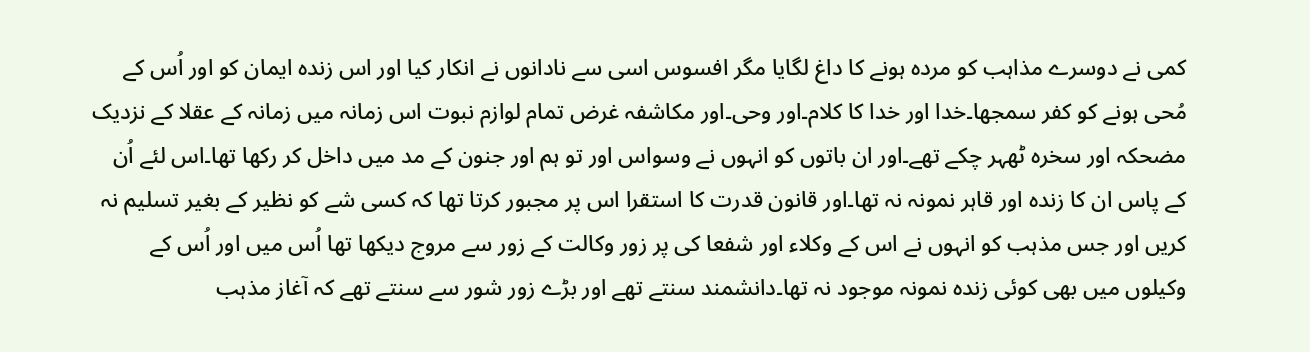کمی نے دوسرے مذاہب کو مردہ ہونے کا داغ لگایا مگر افسوس اسی سے نادانوں نے انکار کیا اور اس زندہ ایمان کو اور اُس کے مُحی ہونے کو کفر سمجھا۔خدا اور خدا کا کلام۔اور وحی۔اور مکاشفہ غرض تمام لوازم نبوت اس زمانہ میں زمانہ کے عقلا کے نزدیک مضحکہ اور سخرہ ٹھہر چکے تھے۔اور ان باتوں کو انہوں نے وسواس اور تو ہم اور جنون کے مد میں داخل کر رکھا تھا۔اس لئے اُن کے پاس ان کا زندہ اور قاہر نمونہ نہ تھا۔اور قانون قدرت کا استقرا اس پر مجبور کرتا تھا کہ کسی شے کو نظیر کے بغیر تسلیم نہ کریں اور جس مذہب کو انہوں نے اس کے وکلاء اور شفعا کی پر زور وکالت کے زور سے مروج دیکھا تھا اُس میں اور اُس کے وکیلوں میں بھی کوئی زندہ نمونہ موجود نہ تھا۔دانشمند سنتے تھے اور بڑے زور شور سے سنتے تھے کہ آغاز مذہب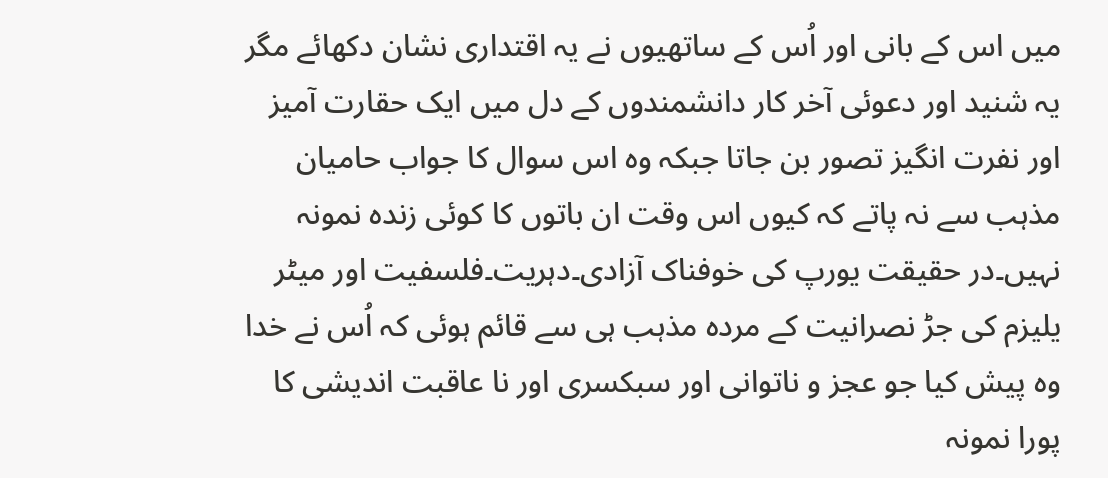میں اس کے بانی اور اُس کے ساتھیوں نے یہ اقتداری نشان دکھائے مگر یہ شنید اور دعوئی آخر کار دانشمندوں کے دل میں ایک حقارت آمیز اور نفرت انگیز تصور بن جاتا جبکہ وہ اس سوال کا جواب حامیان مذہب سے نہ پاتے کہ کیوں اس وقت ان باتوں کا کوئی زندہ نمونہ نہیں۔در حقیقت یورپ کی خوفناک آزادی۔دہریت۔فلسفیت اور میٹر یلیزم کی جڑ نصرانیت کے مردہ مذہب ہی سے قائم ہوئی کہ اُس نے خدا وہ پیش کیا جو عجز و ناتوانی اور سبکسری اور نا عاقبت اندیشی کا پورا نمونہ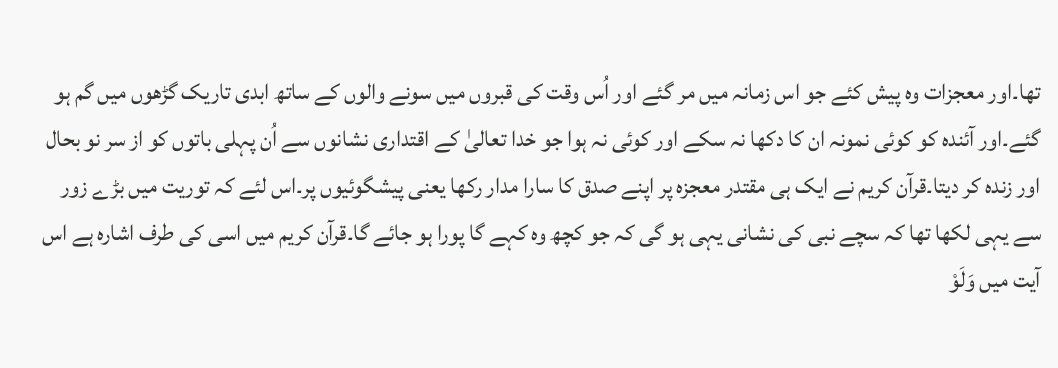تھا۔اور معجزات وہ پیش کئے جو اس زمانہ میں مر گئے اور اُس وقت کی قبروں میں سونے والوں کے ساتھ ابدی تاریک گڑھوں میں گم ہو گئے۔اور آئندہ کو کوئی نمونہ ان کا دکھا نہ سکے اور کوئی نہ ہوا جو خدا تعالیٰ کے اقتداری نشانوں سے اُن پہلی باتوں کو از سر نو بحال اور زندہ کر دیتا۔قرآن کریم نے ایک ہی مقتدر معجزہ پر اپنے صدق کا سارا مدار رکھا یعنی پیشگوئیوں پر۔اس لئے کہ توریت میں بڑے زور سے یہی لکھا تھا کہ سچے نبی کی نشانی یہی ہو گی کہ جو کچھ وہ کہے گا پورا ہو جائے گا۔قرآن کریم میں اسی کی طرف اشارہ ہے اس آیت میں وَلَوْ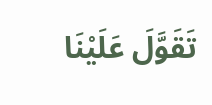تَقَوَّلَ عَلَيْنَا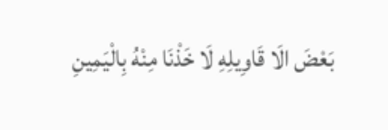بَعْضَ الَا قَاوِيلِهِ لَا خَذْنَا مِنْهُ بِالْيَمِينِ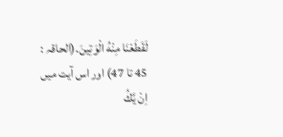لَقَطَعْنَا مِنْهُ الْوَتِينَ۔(الحاقہ : 45 تا 47) اور اس آیت میں اِنْ يَّكُ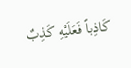كَاذِباً فَعَلَيْهِ كَذِبٌ